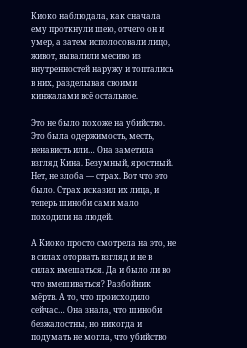Киоко наблюдала, как сначала ему проткнули шею, отчего он и умер, а затем исполосовали лицо, живот, вывалили месиво из внутренностей наружу и топтались в них, разделывая своими кинжалами всё остальное.

Это не было похоже на убийство. Это была одержимость, месть, ненависть или… Она заметила взгляд Кина. Безумный, яростный. Нет, не злоба — страх. Вот что это было. Страх исказил их лица, и теперь шиноби сами мало походили на людей.

А Киоко просто смотрела на это, не в силах оторвать взгляд и не в силах вмешаться. Да и было ли во что вмешиваться? Разбойник мёртв. А то, что происходило сейчас… Она знала, что шиноби безжалостны, но никогда и подумать не могла, что убийство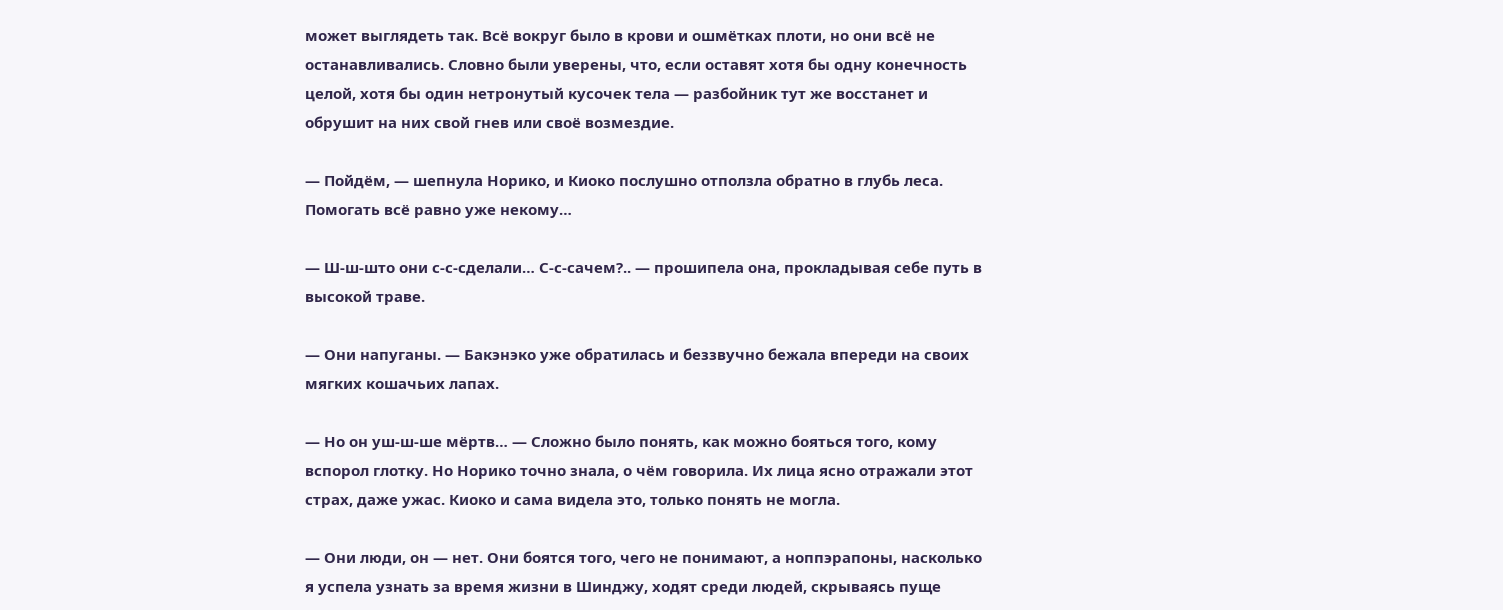может выглядеть так. Всё вокруг было в крови и ошмётках плоти, но они всё не останавливались. Словно были уверены, что, если оставят хотя бы одну конечность целой, хотя бы один нетронутый кусочек тела — разбойник тут же восстанет и обрушит на них свой гнев или своё возмездие.

— Пойдём, — шепнула Норико, и Киоко послушно отползла обратно в глубь леса. Помогать всё равно уже некому…

— Ш-ш-што они с-с-сделали… С-с-сачем?.. — прошипела она, прокладывая себе путь в высокой траве.

— Они напуганы. — Бакэнэко уже обратилась и беззвучно бежала впереди на своих мягких кошачьих лапах.

— Но он уш-ш-ше мёртв… — Сложно было понять, как можно бояться того, кому вспорол глотку. Но Норико точно знала, о чём говорила. Их лица ясно отражали этот страх, даже ужас. Киоко и сама видела это, только понять не могла.

— Они люди, он — нет. Они боятся того, чего не понимают, а ноппэрапоны, насколько я успела узнать за время жизни в Шинджу, ходят среди людей, скрываясь пуще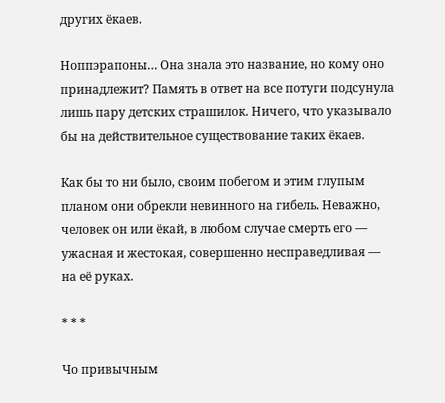других ёкаев.

Ноппэрапоны… Она знала это название, но кому оно принадлежит? Память в ответ на все потуги подсунула лишь пару детских страшилок. Ничего, что указывало бы на действительное существование таких ёкаев.

Как бы то ни было, своим побегом и этим глупым планом они обрекли невинного на гибель. Неважно, человек он или ёкай, в любом случае смерть его — ужасная и жестокая, совершенно несправедливая — на её руках.

* * *

Чо привычным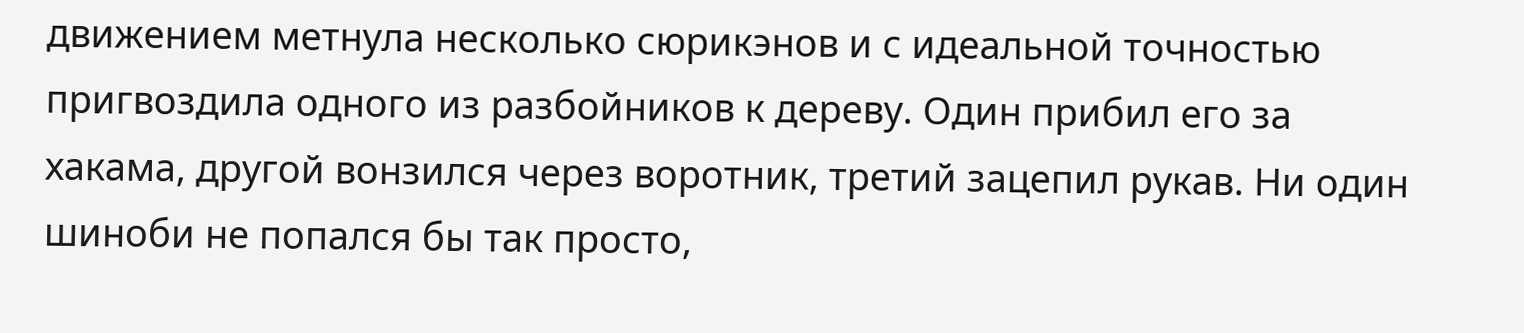движением метнула несколько сюрикэнов и с идеальной точностью пригвоздила одного из разбойников к дереву. Один прибил его за хакама, другой вонзился через воротник, третий зацепил рукав. Ни один шиноби не попался бы так просто,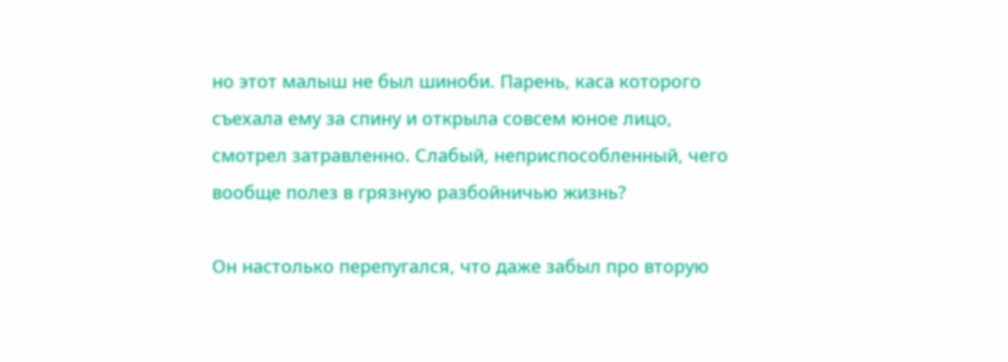но этот малыш не был шиноби. Парень, каса которого съехала ему за спину и открыла совсем юное лицо, смотрел затравленно. Слабый, неприспособленный, чего вообще полез в грязную разбойничью жизнь?

Он настолько перепугался, что даже забыл про вторую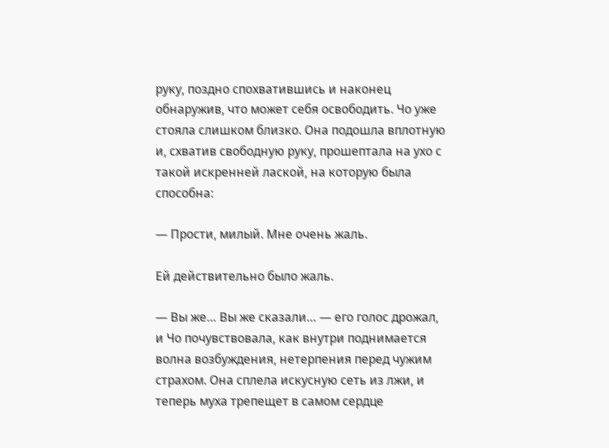руку, поздно спохватившись и наконец обнаружив, что может себя освободить. Чо уже стояла слишком близко. Она подошла вплотную и, схватив свободную руку, прошептала на ухо с такой искренней лаской, на которую была способна:

— Прости, милый. Мне очень жаль.

Ей действительно было жаль.

— Вы же… Вы же сказали… — его голос дрожал, и Чо почувствовала, как внутри поднимается волна возбуждения, нетерпения перед чужим страхом. Она сплела искусную сеть из лжи, и теперь муха трепещет в самом сердце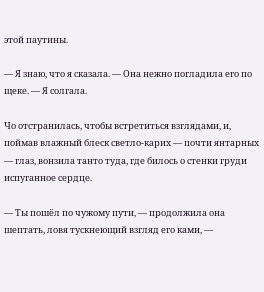этой паутины.

— Я знаю, что я сказала. — Она нежно погладила его по щеке. — Я солгала.

Чо отстранилась, чтобы встретиться взглядами, и, поймав влажный блеск светло-карих — почти янтарных — глаз, вонзила танто туда, где билось о стенки груди испуганное сердце.

— Ты пошёл по чужому пути, — продолжила она шептать, ловя тускнеющий взгляд его ками, —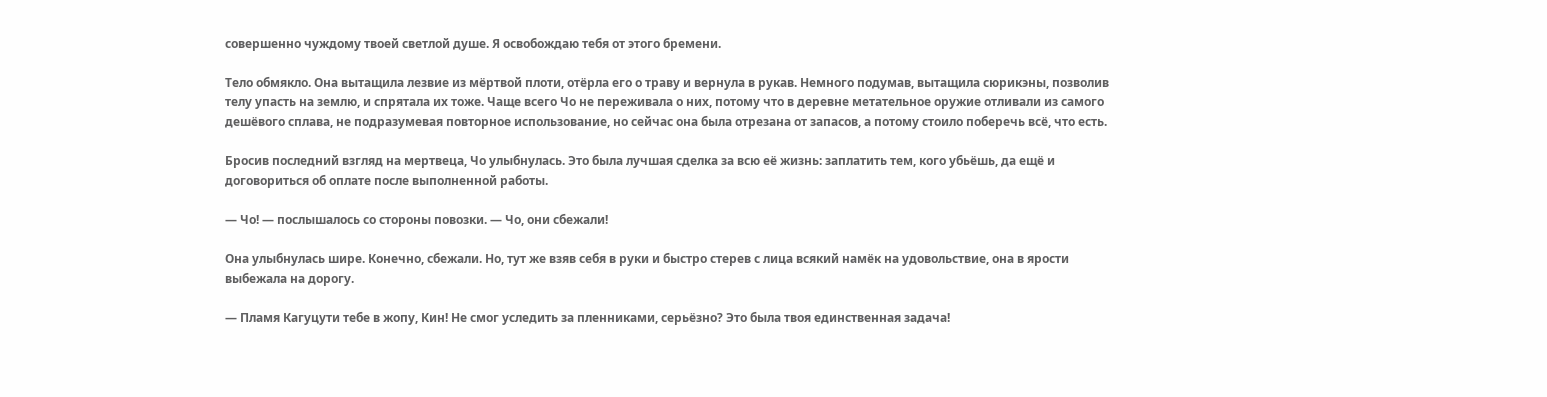совершенно чуждому твоей светлой душе. Я освобождаю тебя от этого бремени.

Тело обмякло. Она вытащила лезвие из мёртвой плоти, отёрла его о траву и вернула в рукав. Немного подумав, вытащила сюрикэны, позволив телу упасть на землю, и спрятала их тоже. Чаще всего Чо не переживала о них, потому что в деревне метательное оружие отливали из самого дешёвого сплава, не подразумевая повторное использование, но сейчас она была отрезана от запасов, а потому стоило поберечь всё, что есть.

Бросив последний взгляд на мертвеца, Чо улыбнулась. Это была лучшая сделка за всю её жизнь: заплатить тем, кого убьёшь, да ещё и договориться об оплате после выполненной работы.

— Чо! — послышалось со стороны повозки. — Чо, они сбежали!

Она улыбнулась шире. Конечно, сбежали. Но, тут же взяв себя в руки и быстро стерев с лица всякий намёк на удовольствие, она в ярости выбежала на дорогу.

— Пламя Кагуцути тебе в жопу, Кин! Не смог уследить за пленниками, серьёзно? Это была твоя единственная задача!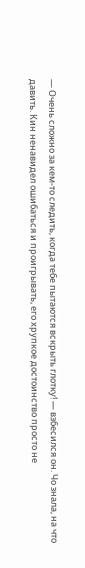— Очень сложно за кем-то следить, когда тебе пытаются вскрыть глотку! — взбесился он. Чо знала, на что давить. Кин ненавидел ошибаться и проигрывать, его хрупкое достоинство просто не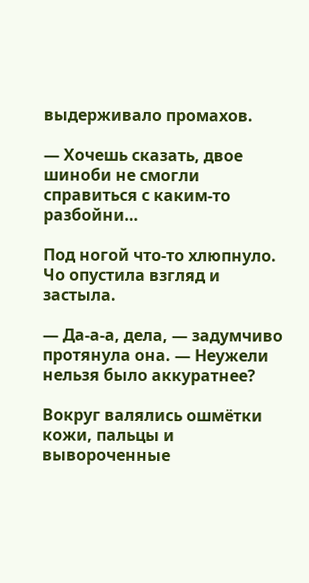выдерживало промахов.

— Хочешь сказать, двое шиноби не смогли справиться с каким-то разбойни…

Под ногой что-то хлюпнуло. Чо опустила взгляд и застыла.

— Да-а-а, дела, — задумчиво протянула она. — Неужели нельзя было аккуратнее?

Вокруг валялись ошмётки кожи, пальцы и вывороченные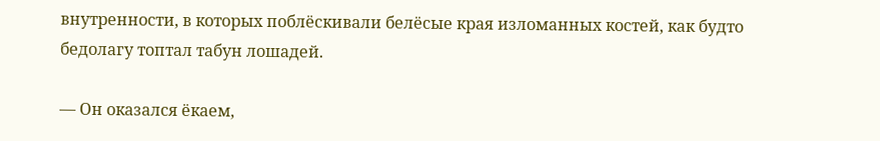внутренности, в которых поблёскивали белёсые края изломанных костей, как будто бедолагу топтал табун лошадей.

— Он оказался ёкаем,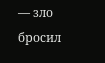— зло бросил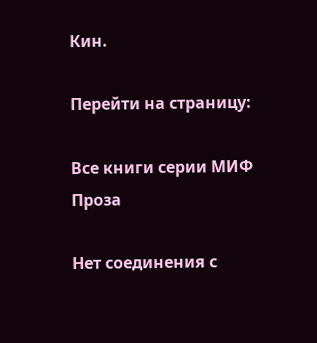Кин.

Перейти на страницу:

Все книги серии МИФ Проза

Нет соединения с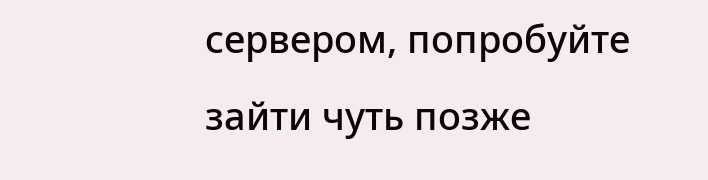сервером, попробуйте зайти чуть позже